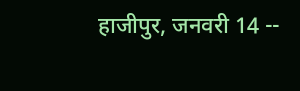हाजीपुर, जनवरी 14 --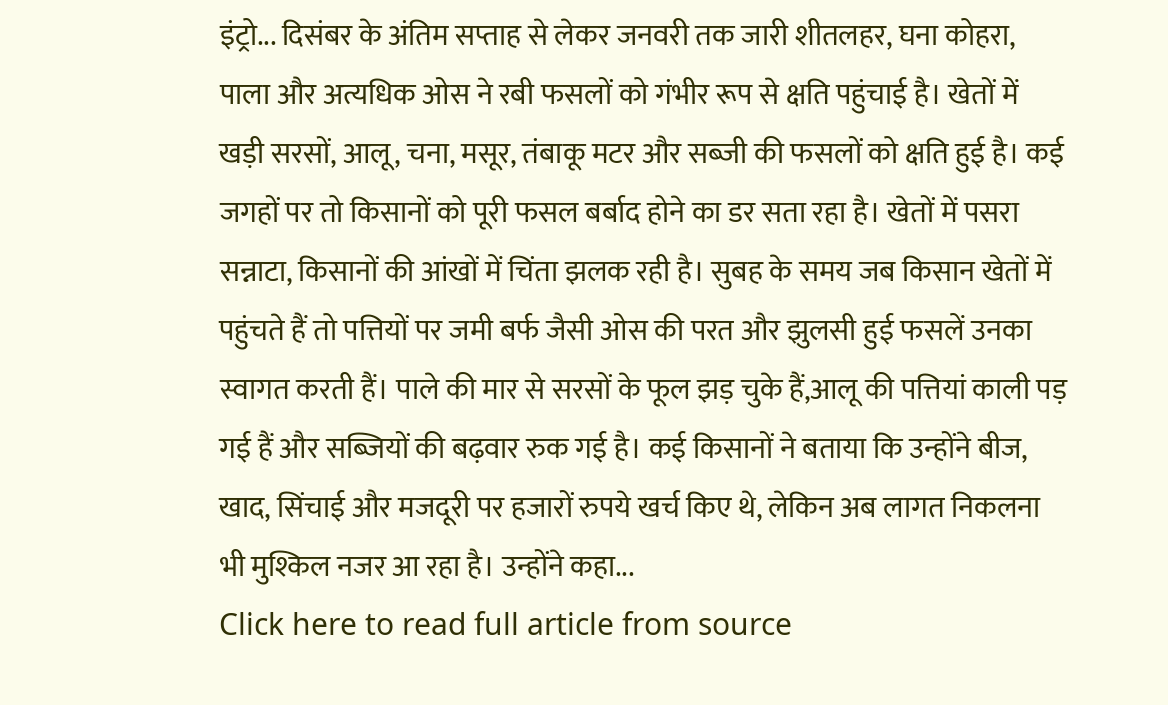इंट्रो... दिसंबर के अंतिम सप्ताह से लेकर जनवरी तक जारी शीतलहर, घना कोहरा, पाला और अत्यधिक ओस ने रबी फसलों को गंभीर रूप से क्षति पहुंचाई है। खेतों में खड़ी सरसों, आलू, चना, मसूर, तंबाकू मटर और सब्जी की फसलों को क्षति हुई है। कई जगहों पर तो किसानों को पूरी फसल बर्बाद होने का डर सता रहा है। खेतों में पसरा सन्नाटा, किसानों की आंखों में चिंता झलक रही है। सुबह के समय जब किसान खेतों में पहुंचते हैं तो पत्तियों पर जमी बर्फ जैसी ओस की परत और झुलसी हुई फसलें उनका स्वागत करती हैं। पाले की मार से सरसों के फूल झड़ चुके हैं,आलू की पत्तियां काली पड़ गई हैं और सब्जियों की बढ़वार रुक गई है। कई किसानों ने बताया कि उन्होंने बीज, खाद, सिंचाई और मजदूरी पर हजारों रुपये खर्च किए थे, लेकिन अब लागत निकलना भी मुश्किल नजर आ रहा है। उन्होंने कहा...
Click here to read full article from source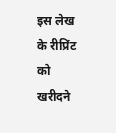इस लेख के रीप्रिंट को खरीदने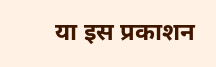या इस प्रकाशन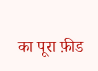का पूरा फ़ीड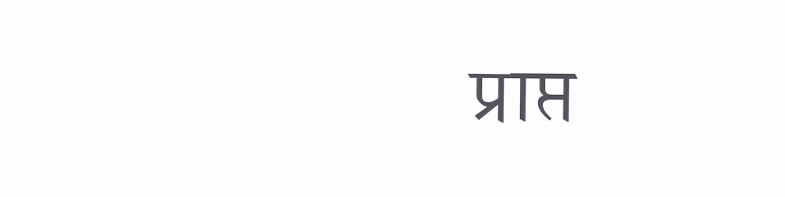प्राप्त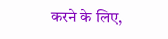करने के लिए,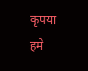कृपया
हमे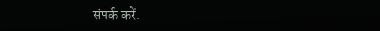संपर्क करें.